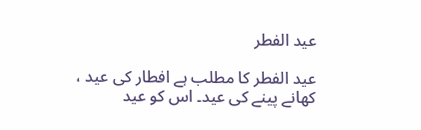عید الفطر

عید الفطر کا مطلب ہے افطار کی عید ، کھانے پینے کی عید۔ اس کو عید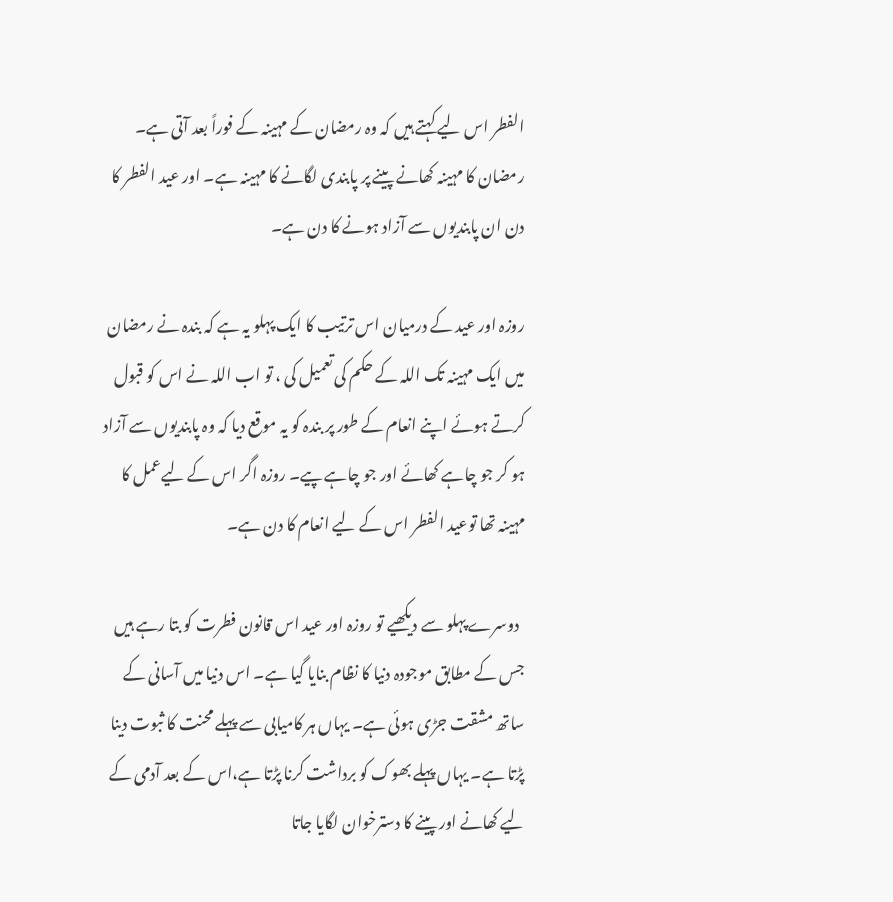الفطر اس لیے کہتے ہیں کہ وہ رمضان کے مہینہ کے فوراً بعد آتی ہے۔ رمضان کا مہینہ کھانے پینے پر پابندی لگانے کا مہینہ ہے۔ اور عید الفطر کا دن ان پابندیوں سے آزاد ہونے کا دن ہے۔

روزہ اور عید کے درمیان اس ترتیب کا ایک پہلو یہ ہے کہ بندہ نے رمضان میں ایک مہینہ تک اللہ کے حکم کی تعمیل کی ، تو اب اللہ نے اس کو قبول کرتے ہوئے اپنے انعام کے طور پر بندہ کو یہ موقع دیا کہ وہ پابندیوں سے آزاد ہو کر جو چاہے کھائے اور جو چاہے پیے۔ روزہ اگر اس کے لیےعمل کا مہینہ تھا توعید الفطر اس کے لیے انعام کا دن ہے۔

  دوسرے پہلو سے دیکھیے تو روزہ اور عید اس قانون فطرت کو بتا رہے ہیں جس کے مطابق موجودہ دنیا کا نظام بنایا گیا ہے۔ اس دنیا میں آسانی کے ساتھ مشقت جڑی ہوئی ہے۔ یہاں ہر کامیابی سے پہلے محنت کا ثبوت دینا پڑتا ہے۔ یہاں پہلے بھوک کو برداشت کرنا پڑتا ہے،اس کے بعد آدمی کے لیے کھانے اور پینے کا دسترخوان لگایا جاتا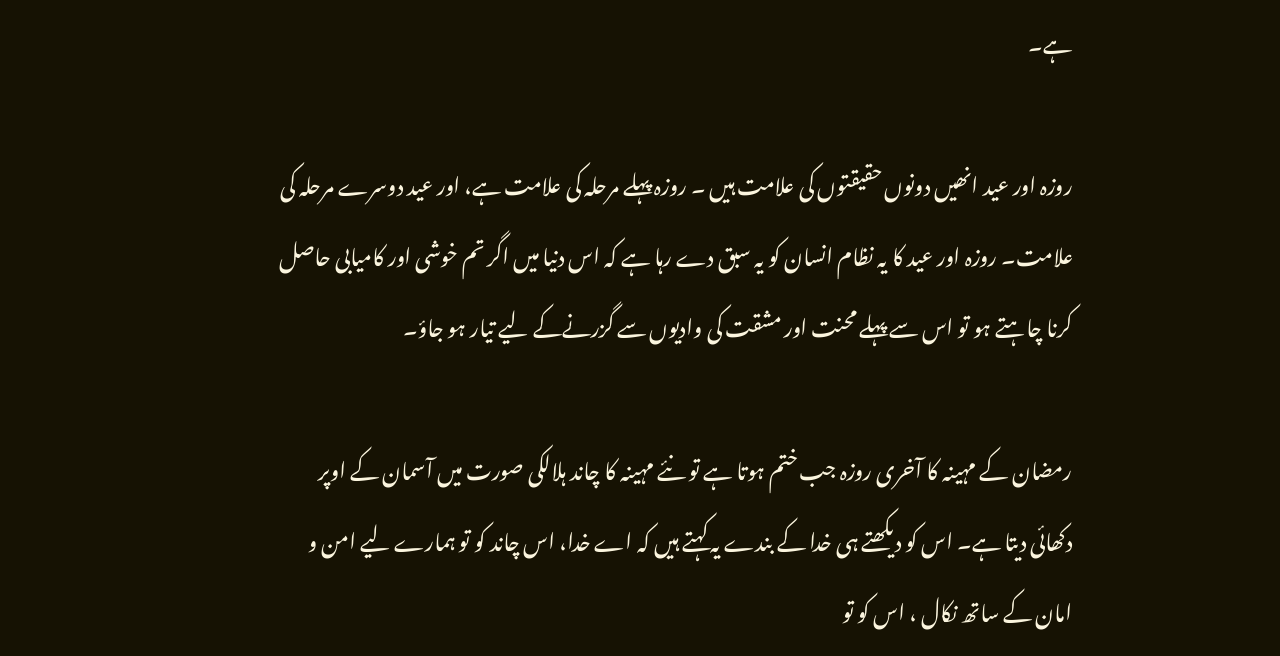ہے۔

روزہ اور عید انھیں دونوں حقیقتوں کی علامت ہیں ۔ روزہ پہلے مرحلہ کی علامت ہے، اور عید دوسرے مرحلہ کی علامت۔ روزہ اور عید کا یہ نظام انسان کو یہ سبق دے رہا ہے کہ اس دنیا میں اگر تم خوشی اور کامیابی حاصل کرنا چاہتے ہو تو اس سے پہلے محنت اور مشقت کی وادیوں سے گزرنےکے لیے تیار ہو جاؤ۔

رمضان کے مہینہ کا آخری روزہ جب ختم ہوتا ہے تو نئے مہینہ کا چاند ہلالکی صورت میں آسمان کے اوپر دکھائی دیتا ہے۔ اس کو دیکھتے ہی خدا کے بندے یہ کہتے ہیں کہ اے خدا، اس چاند کو تو ہمارے لیے امن و امان کے ساتھ نکال ، اس کو تو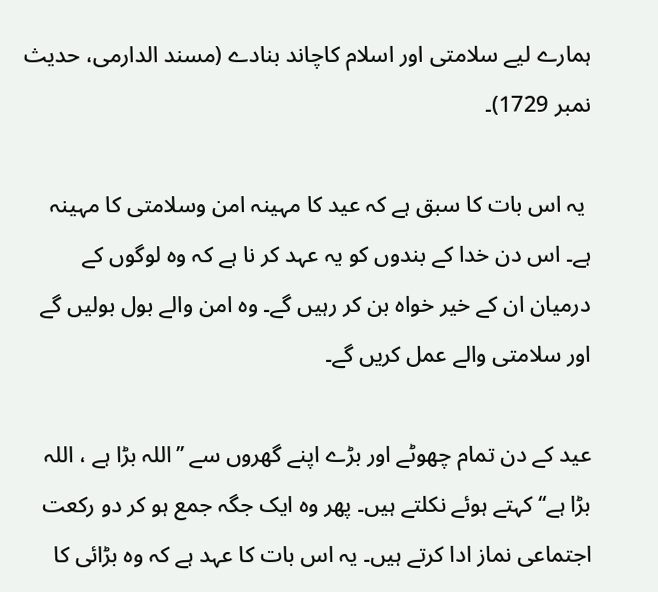ہمارے لیے سلامتی اور اسلام کاچاند بنادے (مسند الدارمی، حدیث نمبر 1729)۔

 یہ اس بات کا سبق ہے کہ عید کا مہینہ امن وسلامتی کا مہینہ ہے۔ اس دن خدا کے بندوں کو یہ عہد کر نا ہے کہ وہ لوگوں کے درمیان ان کے خیر خواہ بن کر رہیں گے۔ وہ امن والے بول بولیں گے اور سلامتی والے عمل کریں گے۔

عید کے دن تمام چھوٹے اور بڑے اپنے گھروں سے ’’اللہ بڑا ہے ، اللہ بڑا ہے‘‘ کہتے ہوئے نکلتے ہیں۔ پھر وہ ایک جگہ جمع ہو کر دو رکعت اجتماعی نماز ادا کرتے ہیں۔ یہ اس بات کا عہد ہے کہ وہ بڑائی کا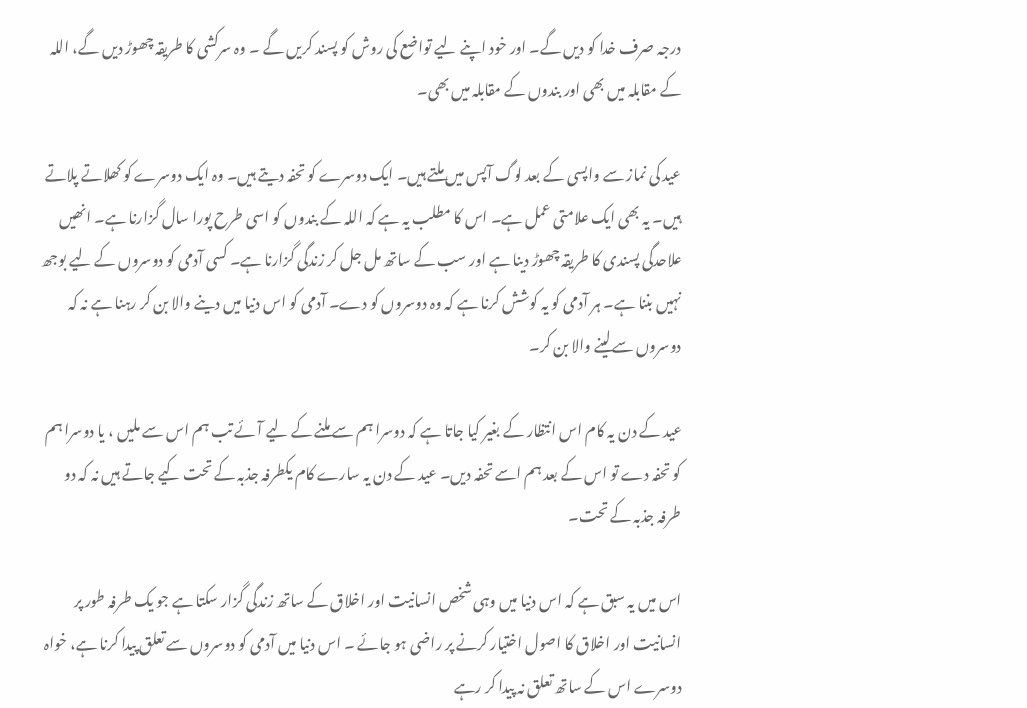درجہ صرف خدا کو دیں گے۔ اور خود اپنے لیے تواضع کی روش کو پسند کریں گے ۔ وہ سرکشی کا طریقہ چھوڑ دیں گے، اللہ کے مقابلہ میں بھی اور بندوں کے مقابلہ میں بھی۔

عید کی نماز سے واپسی کے بعد لوگ آپس میں ملتے ہیں۔ ایک دوسرے کو تحفہ دیتے ہیں۔ وہ ایک دوسرے کو کھلاتے پلاتے ہیں۔ یہ بھی ایک علامتی عمل ہے۔ اس کا مطلب یہ ہے کہ اللہ کے بندوں کو اسی طرح پورا سال گزارنا ہے۔ انھیں علاحدگی پسندی کا طریقہ چھوڑ دینا ہے اور سب کے ساتھ مل جل کر زندگی گزارنا ہے۔ کسی آدمی کو دوسروں کے لیے بوجھ نہیں بننا ہے۔ ہر آدمی کو یہ کوشش کرنا ہے کہ وہ دوسروں کو دے۔ آدمی کو اس دنیا میں دینے والا بن کر رہنا ہے نہ کہ دوسروں سےلینے والا بن کر۔

عید کے دن یہ کام اس انتظار کے بغیر کیا جاتا ہے کہ دوسرا ہم سے ملنے کے لیے آئے تب ہم اس سے ملیں ، یا دوسرا ہم کو تحفہ دے تو اس کے بعد ہم اسے تحفہ دیں۔ عید کے دن یہ سارے کام یکطرفہ جذبہ کے تحت کیے جاتے ہیں نہ کہ دو طرفہ جذبہ کے تحت۔

اس میں یہ سبق ہے کہ اس دنیا میں وہی شخص انسانیت اور اخلاق کے ساتھ زندگی گزار سکتا ہے جو یک طرفہ طور پر انسانیت اور اخلاق کا اصول اختیار کرنے پر راضی ہو جائے ۔ اس دنیا میں آدمی کو دوسروں سے تعلق پیدا کرنا ہے، خواہ دوسرے اس کے ساتھ تعلق نہ پیدا کر رہے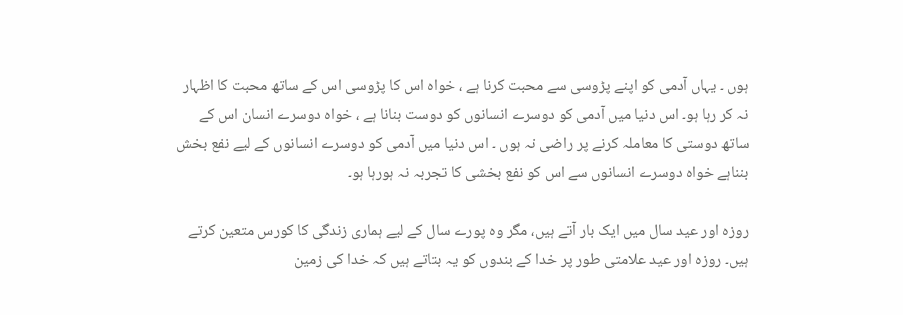ہوں ۔ یہاں آدمی کو اپنے پڑوسی سے محبت کرنا ہے ، خواہ اس کا پڑوسی اس کے ساتھ محبت کا اظہار نہ کر رہا ہو۔ اس دنیا میں آدمی کو دوسرے انسانوں کو دوست بنانا ہے ، خواہ دوسرے انسان اس کے ساتھ دوستی کا معاملہ کرنے پر راضی نہ ہوں ۔ اس دنیا میں آدمی کو دوسرے انسانوں کے لیے نفع بخش بنناہے خواہ دوسرے انسانوں سے اس کو نفع بخشی کا تجربہ نہ ہورہا ہو۔

روزہ اور عید سال میں ایک بار آتے ہیں، مگر وہ پورے سال کے لیے ہماری زندگی کا کورس متعین کرتے ہیں۔ روزہ اور عید علامتی طور پر خدا کے بندوں کو یہ بتاتے ہیں کہ خدا کی زمین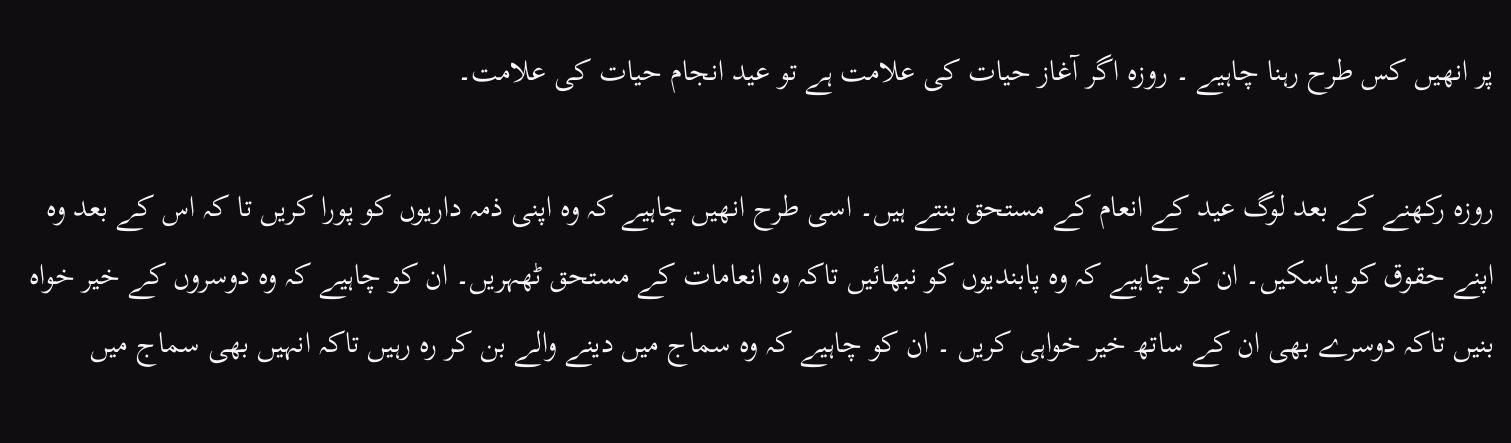پر انھیں کس طرح رہنا چاہیے ۔ روزہ اگر آغاز حیات کی علامت ہے تو عید انجام حیات کی علامت۔

روزہ رکھنے کے بعد لوگ عید کے انعام کے مستحق بنتے ہیں۔ اسی طرح انھیں چاہیے کہ وہ اپنی ذمہ داریوں کو پورا کریں تا کہ اس کے بعد وہ اپنے حقوق کو پاسکیں۔ ان کو چاہیے کہ وہ پابندیوں کو نبھائیں تاکہ وہ انعامات کے مستحق ٹھہریں۔ ان کو چاہیے کہ وہ دوسروں کے خیر خواہ بنیں تاکہ دوسرے بھی ان کے ساتھ خیر خواہی کریں ۔ ان کو چاہیے کہ وہ سماج میں دینے والے بن کر رہ رہیں تاکہ انہیں بھی سماج میں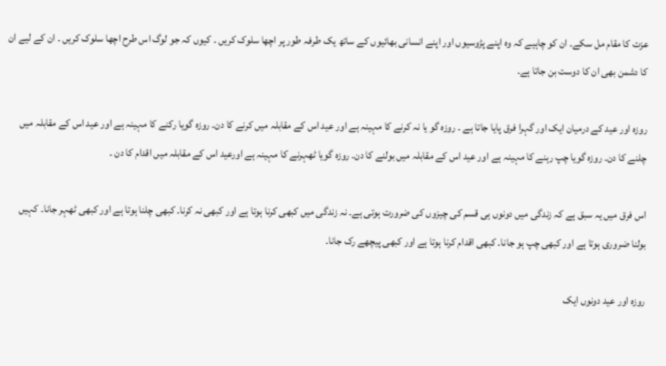عزت کا مقام مل سکے۔ ان کو چاہیے کہ وہ اپنے پڑوسیوں اور اپنے انسانی بھائیوں کے ساتھ یک طرفہ طور پر اچھا سلوک کریں ۔ کیوں کہ جو لوگ اس طرح اچھا سلوک کریں ۔ ان کے لیے ان کا دشمن بھی ان کا دوست بن جاتا ہے۔

روزہ اور عید کے درمیان ایک اور گہرا فرق پایا جاتا ہے ۔ روزہ گو یا نہ کرنے کا مہینہ ہے اور عید اس کے مقابلہ میں کرنے کا دن۔ روزہ گویا رکنے کا مہینہ ہے اور عید اس کے مقابلہ میں چلنے کا دن۔ روزہ گویا چپ رہنے کا مہینہ ہے اور عید اس کے مقابلہ میں بولنے کا دن۔ روزہ گویا ٹھہرنے کا مہینہ ہے اورعید اس کے مقابلہ میں اقدام کا دن ۔

اس فرق میں یہ سبق ہے کہ زندگی میں دونوں ہی قسم کی چیزوں کی ضرورت ہوتی ہے۔ نہ زندگی میں کبھی کرنا ہوتا ہے اور کبھی نہ کرنا۔ کبھی چلنا ہوتا ہے اور کبھی ٹھہر جانا۔ کہیں بولنا ضروری ہوتا ہے اور کبھی چپ ہو جانا۔ کبھی اقدام کرنا ہوتا ہے اور کبھی پیچھے رک جانا۔

روزہ اور عید دونوں ایک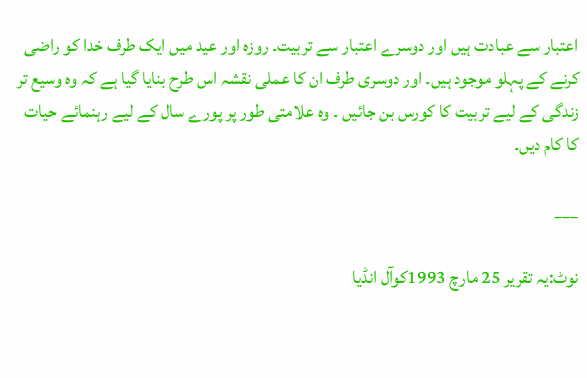اعتبار سے عبادت ہیں اور دوسرے اعتبار سے تربیت۔ روزہ اور عید میں ایک طرف خدا کو راضی کرنے کے پہلو موجود ہیں۔ اور دوسری طرف ان کا عملی نقشہ اس طرح بنایا گیا ہے کہ وہ وسیع تر زندگی کے لیے تربیت کا کورس بن جائیں ۔ وہ علامتی طور پر پورے سال کے لیے رہنمائے حیات کا کام دیں۔

___

نوٹ:یہ تقریر 25 مارچ 1993کوآل انڈیا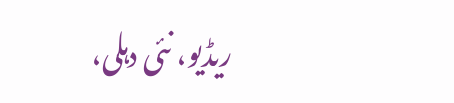ریڈیو، نئی دہلی،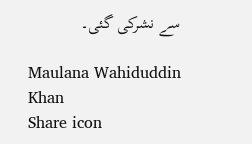سے نشرکی گئی۔

Maulana Wahiduddin Khan
Share icon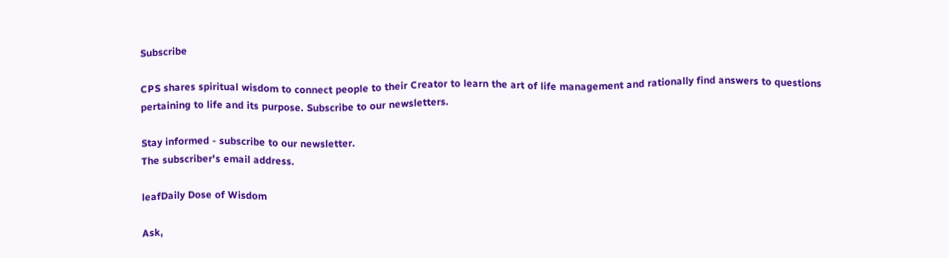Subscribe

CPS shares spiritual wisdom to connect people to their Creator to learn the art of life management and rationally find answers to questions pertaining to life and its purpose. Subscribe to our newsletters.

Stay informed - subscribe to our newsletter.
The subscriber's email address.

leafDaily Dose of Wisdom

Ask,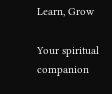Learn, Grow

Your spiritual companion